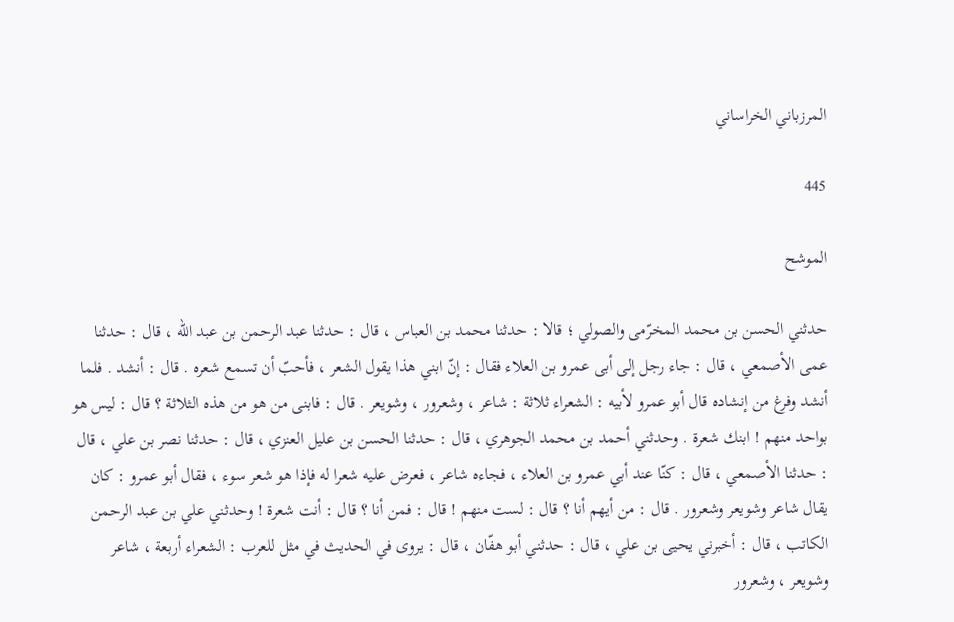المرزباني الخراساني

445

الموشح

حدثني الحسن بن محمد المخرّمى والصولي ؛ قالا : حدثنا محمد بن العباس ، قال : حدثنا عبد الرحمن بن عبد اللّه ، قال : حدثنا عمى الأصمعي ، قال : جاء رجل إلى أبى عمرو بن العلاء فقال : إنّ ابني هذا يقول الشعر ، فأحبّ أن تسمع شعره . قال : أنشد . فلما أنشد وفرغ من إنشاده قال أبو عمرو لأبيه : الشعراء ثلاثة : شاعر ، وشعرور ، وشويعر . قال : فابنى من هو من هذه الثلاثة ؟ قال : ليس هو بواحد منهم ! ابنك شعرة . وحدثني أحمد بن محمد الجوهري ، قال : حدثنا الحسن بن عليل العنزي ، قال : حدثنا نصر بن علي ، قال : حدثنا الأصمعي ، قال : كنّا عند أبي عمرو بن العلاء ، فجاءه شاعر ، فعرض عليه شعرا له فإذا هو شعر سوء ، فقال أبو عمرو : كان يقال شاعر وشويعر وشعرور . قال : من أيهم أنا ؟ قال : لست منهم ! قال : فمن أنا ؟ قال : أنت شعرة ! وحدثني علي بن عبد الرحمن الكاتب ، قال : أخبرني يحيى بن علي ، قال : حدثني أبو هفّان ، قال : يروى في الحديث في مثل للعرب : الشعراء أربعة ، شاعر وشويعر ، وشعرور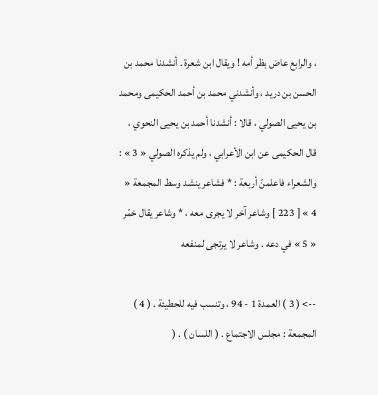، والرابع عاض بظر أمه ! ويقال ابن شعرة . أنشدنا محمد بن الحسن بن دريد ، وأنشدني محمد بن أحمد الحكيمى ومحمد بن يحيى الصولي ، قالا : أنشدنا أحمد بن يحيى النحوي ، قال الحكيمى عن ابن الأعرابي ، ولم يذكره الصولي « 3 » : والشعراء فاعلمنّ أربعة : * فشاعر ينشد وسط المجمعة « 4 » [ 223 ] وشاعر آخر لا يجرى معه ، * وشاعر يقال خمّر « 5 » في دعه . وشاعر لا يرتجى لمنفعه

--> ( 3 ) العمدة 1 - 94 ، وتنسب فيه للحطيئة . ( 4 ) المجمعة : مجلس الاجتماع . ( اللسان ) . (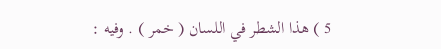5 ) هذا الشطر في اللسان ( خمر ) . وفيه :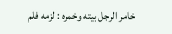خامر الرجل بيته وخمره : لزمه فلم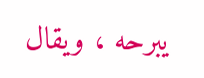يبرحه ، ويقال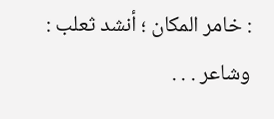: خامر المكان ؛ أنشد ثعلب : وشاعر . . .